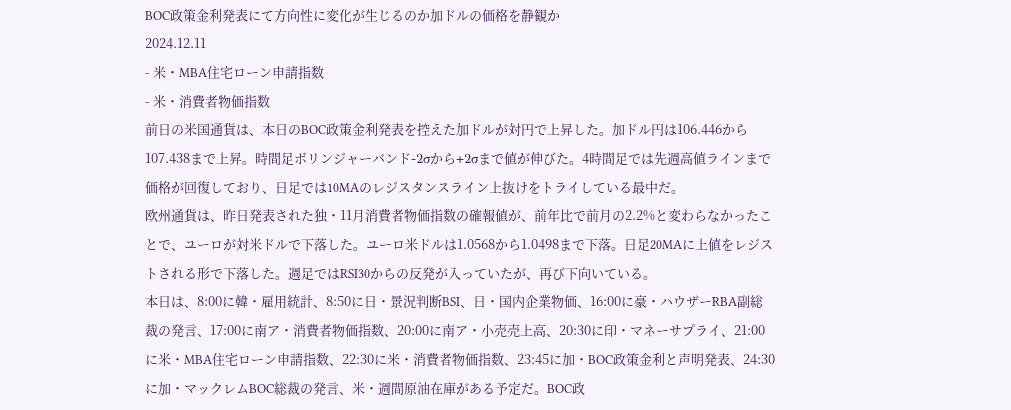BOC政策金利発表にて方向性に変化が生じるのか加ドルの価格を静観か
2024.12.11
- 米・MBA住宅ローン申請指数
- 米・消費者物価指数
前日の米国通貨は、本日のBOC政策金利発表を控えた加ドルが対円で上昇した。加ドル円は106.446から107.438まで上昇。時間足ボリンジャーバンド-2σから+2σまで値が伸びた。4時間足では先週高値ラインまで価格が回復しており、日足では10MAのレジスタンスライン上抜けをトライしている最中だ。
欧州通貨は、昨日発表された独・11月消費者物価指数の確報値が、前年比で前月の2.2%と変わらなかったことで、ユーロが対米ドルで下落した。ユーロ米ドルは1.0568から1.0498まで下落。日足20MAに上値をレジストされる形で下落した。週足ではRSI30からの反発が入っていたが、再び下向いている。
本日は、8:00に韓・雇用統計、8:50に日・景況判断BSI、日・国内企業物価、16:00に豪・ハウザーRBA副総裁の発言、17:00に南ア・消費者物価指数、20:00に南ア・小売売上高、20:30に印・マネーサプライ、21:00に米・MBA住宅ローン申請指数、22:30に米・消費者物価指数、23:45に加・BOC政策金利と声明発表、24:30に加・マックレムBOC総裁の発言、米・週間原油在庫がある予定だ。BOC政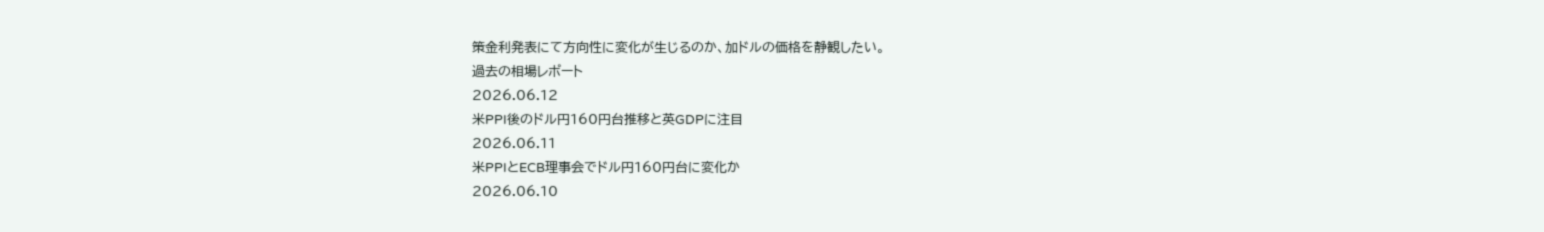策金利発表にて方向性に変化が生じるのか、加ドルの価格を静観したい。
過去の相場レポート
2026.06.12
米PPI後のドル円160円台推移と英GDPに注目
2026.06.11
米PPIとECB理事会でドル円160円台に変化か
2026.06.10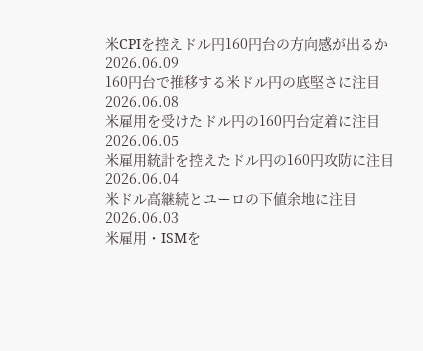米CPIを控えドル円160円台の方向感が出るか
2026.06.09
160円台で推移する米ドル円の底堅さに注目
2026.06.08
米雇用を受けたドル円の160円台定着に注目
2026.06.05
米雇用統計を控えたドル円の160円攻防に注目
2026.06.04
米ドル高継続とユーロの下値余地に注目
2026.06.03
米雇用・ISMを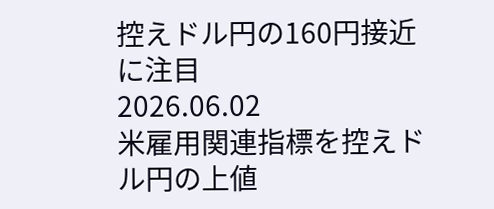控えドル円の160円接近に注目
2026.06.02
米雇用関連指標を控えドル円の上値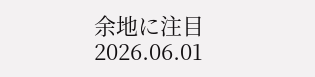余地に注目
2026.06.01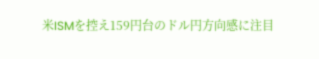米ISMを控え159円台のドル円方向感に注目